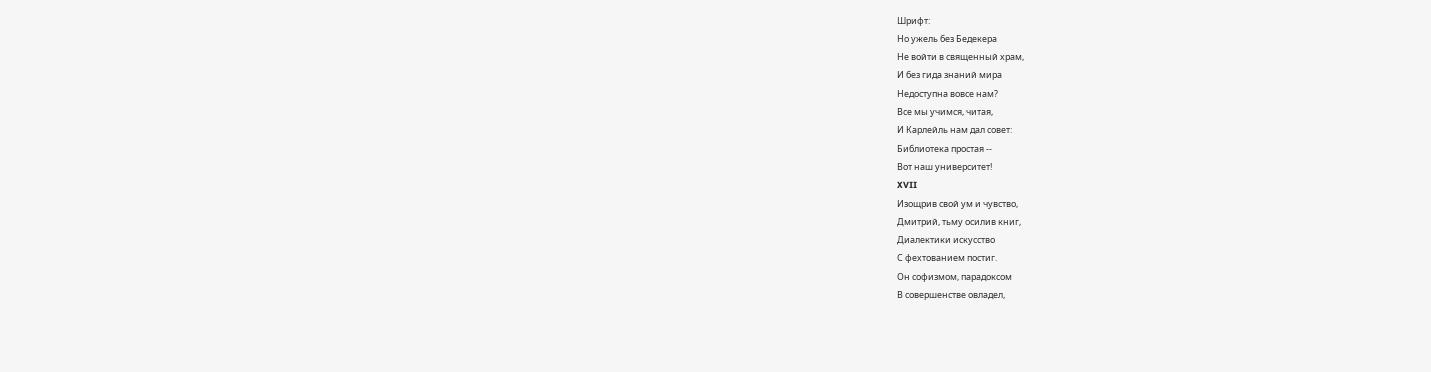Шрифт:
Но ужель без Бедекера
Не войти в священный храм,
И без гида знаний мира
Недоступна вовсе нам?
Bcе мы учимся, читая,
И Карлейль нам дал совет:
Библиотека простая --
Вот наш университет!
XVII
Изощрив свой ум и чувство,
Дмитрий, тьму осилив книг,
Диалектики искусство
С фехтованием постиг.
Он софизмом, парадоксом
В совершенстве овладел,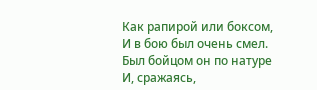Как рапирой или боксом,
И в бою был очень смел.
Был бойцом он по натуре
И, сражаясь,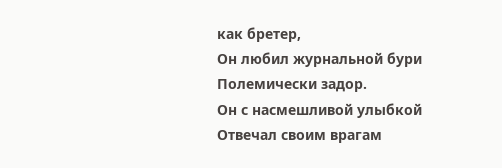как бретер,
Он любил журнальной бури
Полемически задор.
Он с насмешливой улыбкой
Отвечал своим врагам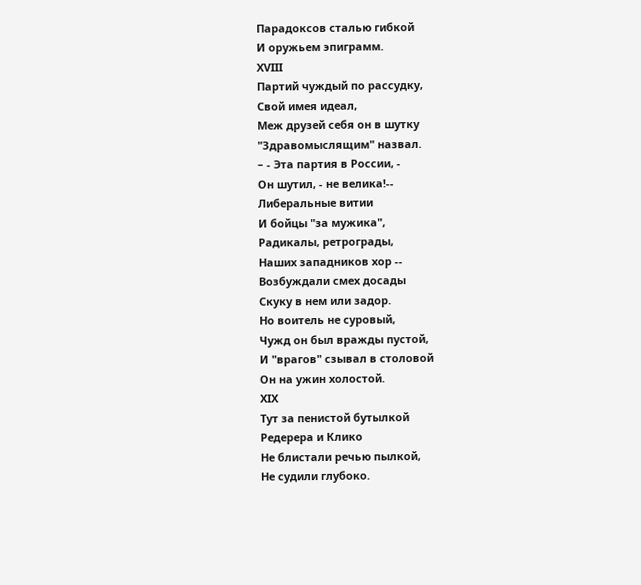Парадоксов сталью гибкой
И оружьем эпиграмм.
ХVIII
Партий чуждый по рассудку,
Свой имея идеал,
Меж друзей себя он в шутку
"Здравомыслящим" назвал.
– - Эта партия в России, -
Он шутил, - не велика!--
Либеральные витии
И бойцы "за мужика",
Радикалы, ретрограды,
Наших западников хор --
Возбуждали смех досады
Скуку в нем или задор.
Но воитель не суровый,
Чужд он был вражды пустой,
И "врагов" сзывал в столовой
Он на ужин холостой.
XIX
Тут за пенистой бутылкой
Редерера и Клико
Не блистали речью пылкой,
Не судили глубоко.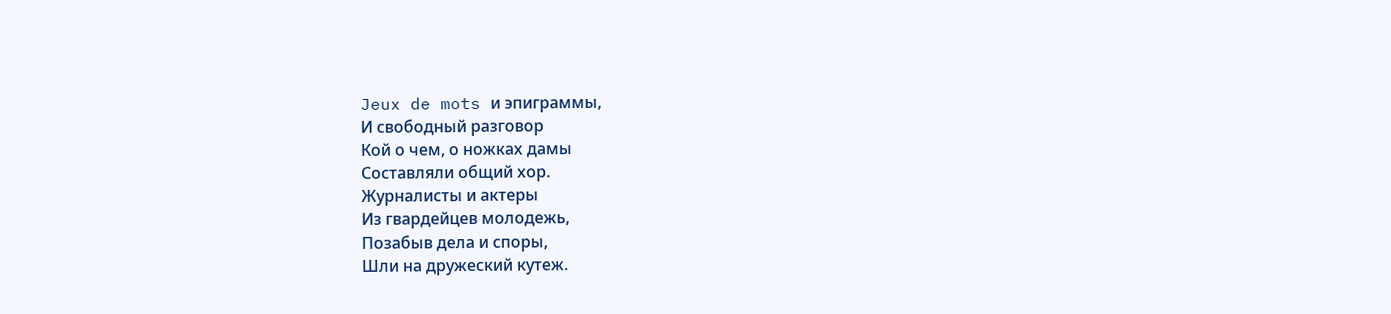Jeux de mots и эпиграммы,
И свободный разговор
Кой о чем, о ножках дамы
Составляли общий хор.
Журналисты и актеры
Из гвардейцев молодежь,
Позабыв дела и споры,
Шли на дружеский кутеж.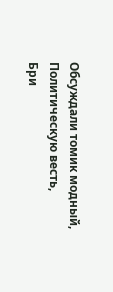Обсуждали томик модный,
Политическую весть,
Бри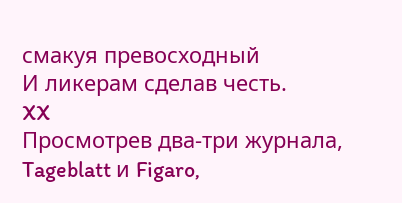смакуя превосходный
И ликерам сделав честь.
XX
Просмотрев два-три журнала,
Tageblatt и Figaro,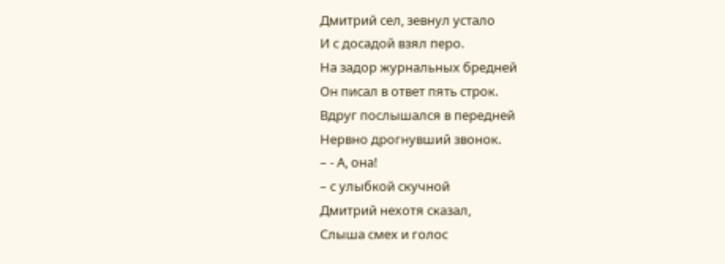Дмитрий сел, зевнул устало
И с досадой взял перо.
На задор журнальных бредней
Он писал в ответ пять строк.
Вдруг послышался в передней
Нервно дрогнувший звонок.
– - А, она!
– с улыбкой скучной
Дмитрий нехотя сказал,
Слыша смех и голос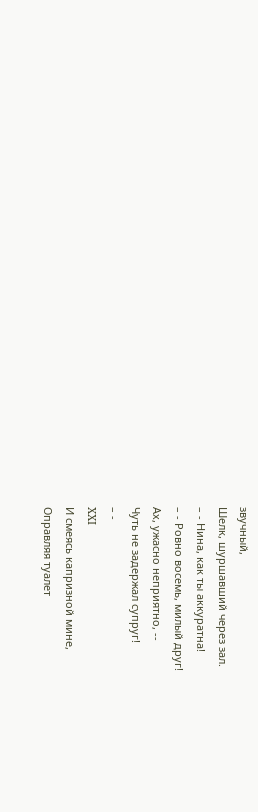звучный,
Шелк, шуршавший через зал.
– - Нина, как ты аккуратна!
– - Ровно восемь, милый друг!
Ах, ужасно неприятно, --
Чуть не задержал супруг!
– -
XXI
И смеясь капризной мине,
Оправляя туалет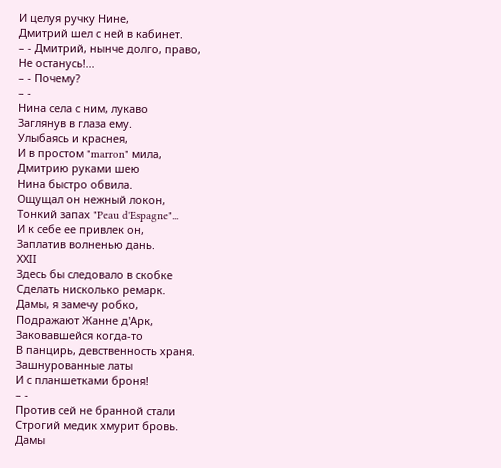И целуя ручку Нине,
Дмитрий шел с ней в кабинет.
– - Дмитрий, нынче долго, право,
Не останусь!...
– - Почему?
– -
Нина села с ним, лукаво
Заглянув в глаза ему.
Улыбаясь и краснея,
И в простом "marron" мила,
Дмитрию руками шею
Нина быстро обвила.
Ощущал он нежный локон,
Тонкий запах "Peau d'Espagne"...
И к себе ее привлек он,
Заплатив волненью дань.
ХХII
Здесь бы следовало в скобке
Сделать нисколько ремарк.
Дамы, я замечу робко,
Подражают Жанне д'Арк,
Заковавшейся когда-то
В панцирь, девственность храня.
Зашнурованные латы
И с планшетками броня!
– -
Против сей не бранной стали
Строгий медик хмурит бровь.
Дамы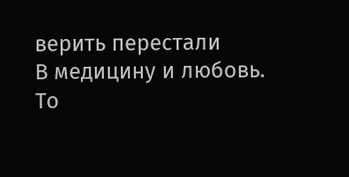верить перестали
В медицину и любовь.
То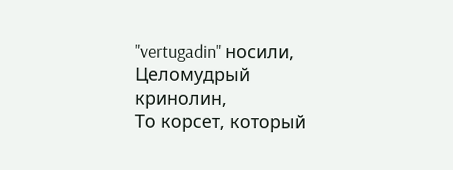"vertugadin" носили,
Целомудрый кринолин,
То корсет, который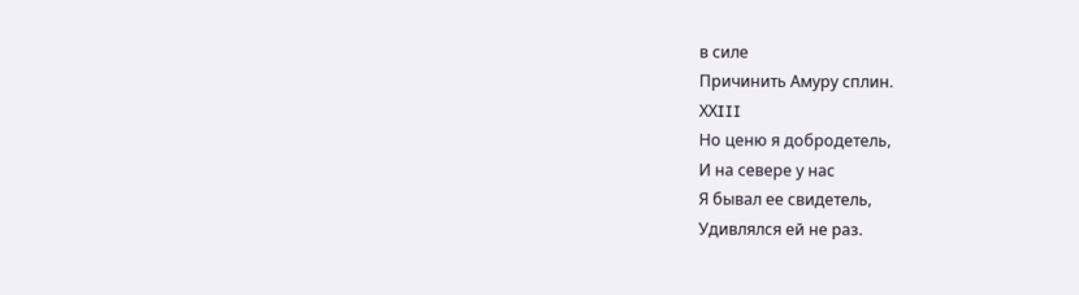в силе
Причинить Амуру сплин.
ХХIII
Но ценю я добродетель,
И на севере у нас
Я бывал ее свидетель,
Удивлялся ей не раз.